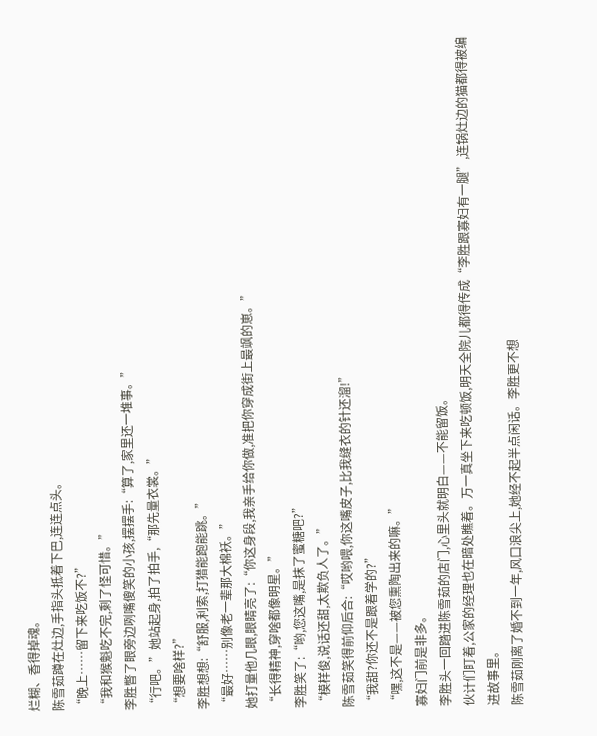烂糊、香得掉魂。
陈雪茹蹲在灶边,手指头抵着下巴,连连点头。
“晚上……留下来吃饭不?”
“我和猴魁吃不完,剩了怪可惜。”
李胜瞥了眼旁边咧嘴傻笑的小孩,摆摆手:“算了,家里还一堆事。”
“行吧。”她站起身,拍了拍手,“那先量衣裳。”
“想要啥样?”
李胜想想:“舒服,利索,打猎能跑能跳。”
“最好……别像老一辈那大棉袄。”
她打量他几眼,眼睛亮了:“你这身段,我亲手给你做,准把你穿成街上最飒的崽。”
“长得精神,穿啥都像明星。”
李胜笑了:“哟,您这嘴,是抹了蜜糖吧?”
“模样俊,说话还甜,太欺负人了。”
陈雪茹笑得前仰后合:“哎哟喂,你这嘴皮子,比我缝衣的针还溜!”
“我甜?你还不是跟着学的?”
“嘿,这不是——被您熏陶出来的嘛。”
寡妇门前是非多。
李胜头一回踏进陈雪茹的店门,心里头就明白——不能留饭。
伙计们盯着,公家的经理也在暗处瞧着。万一真坐下来吃顿饭,明天全院儿都得传成“李胜跟寡妇有一腿”,连锅灶边的猫都得被编进故事里。
陈雪茹刚离了婚不到一年,风口浪尖上,她经不起半点闲话。李胜更不想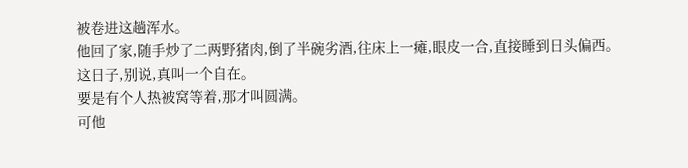被卷进这趟浑水。
他回了家,随手炒了二两野猪肉,倒了半碗劣酒,往床上一瘫,眼皮一合,直接睡到日头偏西。
这日子,别说,真叫一个自在。
要是有个人热被窝等着,那才叫圆满。
可他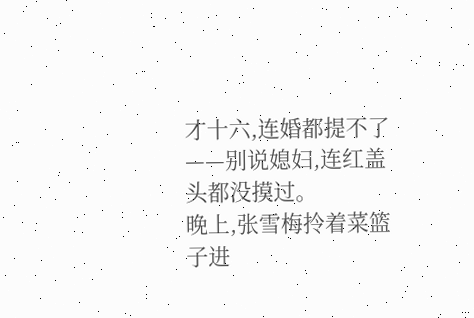才十六,连婚都提不了——别说媳妇,连红盖头都没摸过。
晚上,张雪梅拎着菜篮子进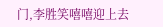门,李胜笑嘻嘻迎上去